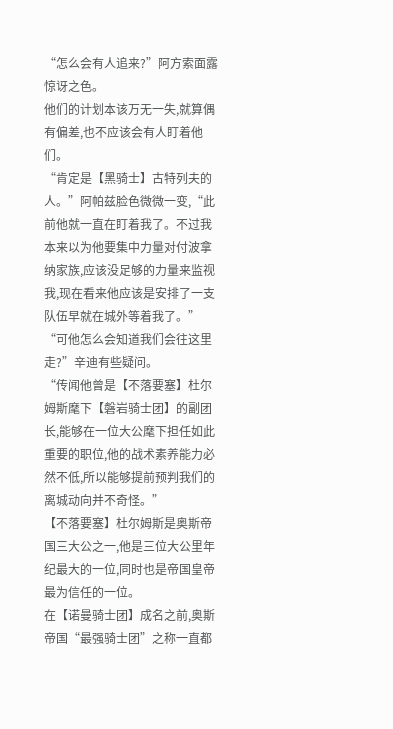“怎么会有人追来?”阿方索面露惊讶之色。
他们的计划本该万无一失,就算偶有偏差,也不应该会有人盯着他们。
“肯定是【黑骑士】古特列夫的人。”阿帕兹脸色微微一变,“此前他就一直在盯着我了。不过我本来以为他要集中力量对付波拿纳家族,应该没足够的力量来监视我,现在看来他应该是安排了一支队伍早就在城外等着我了。”
“可他怎么会知道我们会往这里走?”辛迪有些疑问。
“传闻他曾是【不落要塞】杜尔姆斯麾下【磐岩骑士团】的副团长,能够在一位大公麾下担任如此重要的职位,他的战术素养能力必然不低,所以能够提前预判我们的离城动向并不奇怪。”
【不落要塞】杜尔姆斯是奥斯帝国三大公之一,他是三位大公里年纪最大的一位,同时也是帝国皇帝最为信任的一位。
在【诺曼骑士团】成名之前,奥斯帝国“最强骑士团”之称一直都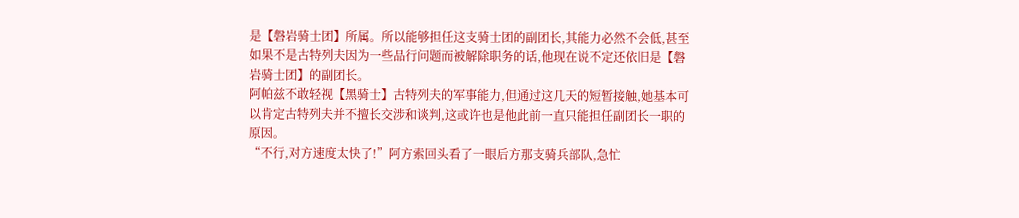是【磐岩骑士团】所属。所以能够担任这支骑士团的副团长,其能力必然不会低,甚至如果不是古特列夫因为一些品行问题而被解除职务的话,他现在说不定还依旧是【磐岩骑士团】的副团长。
阿帕兹不敢轻视【黑骑士】古特列夫的军事能力,但通过这几天的短暂接触,她基本可以肯定古特列夫并不擅长交涉和谈判,这或许也是他此前一直只能担任副团长一职的原因。
“不行,对方速度太快了!”阿方索回头看了一眼后方那支骑兵部队,急忙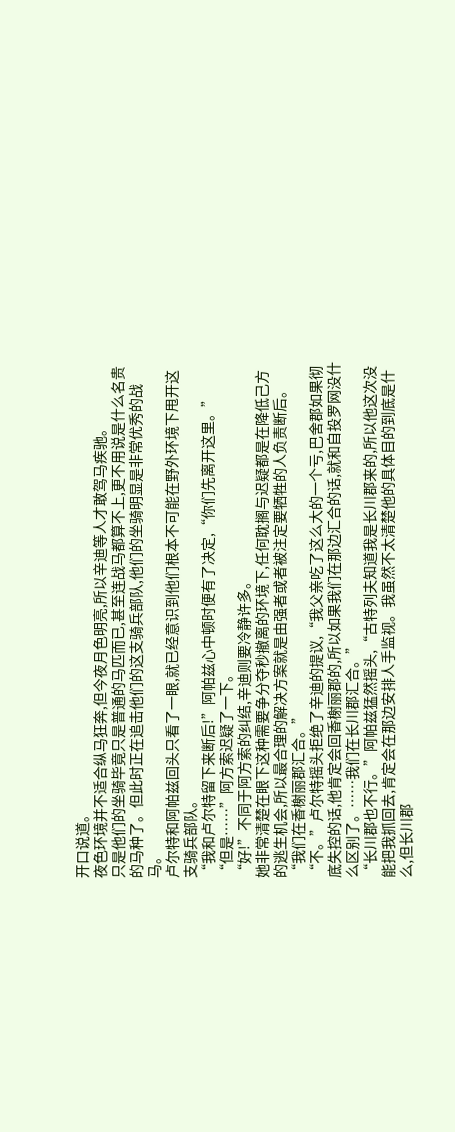开口说道。
夜色环境并不适合纵马狂奔,但今夜月色明亮,所以辛迪等人才敢驾马疾驰。
只是他们的坐骑毕竟只是普通的马匹而已,甚至连战马都算不上,更不用说是什么名贵的马种了。但此时正在追击他们的这支骑兵部队,他们的坐骑明显是非常优秀的战马。
卢尔特和阿帕兹回头只看了一眼,就已经意识到他们根本不可能在野外环境下甩开这支骑兵部队。
“我和卢尔特留下来断后!”阿帕兹心中顿时便有了决定,“你们先离开这里。”
“但是……”阿方索迟疑了一下。
“好!”不同于阿方索的纠结,辛迪则要冷静许多。
她非常清楚在眼下这种需要争分夺秒撤离的环境下,任何耽搁与迟疑都是在降低己方的逃生机会,所以最合理的解决方案就是由强者或者被注定要牺牲的人负责断后。
“我们在香榭丽郡汇合。”
“不。”卢尔特摇头拒绝了辛迪的提议,“我父亲吃了这么大的一个亏,巴舍郡如果彻底失控的话,他肯定会回香榭丽郡的,所以如果我们在那边汇合的话,就和自投罗网没什么区别了。……我们在长川郡汇合。”
“长川郡也不行。”阿帕兹猛然摇头,“古特列夫知道我是长川郡来的,所以他这次没能把我抓回去,肯定会在那边安排人手监视。我虽然不太清楚他的具体目的到底是什么,但长川郡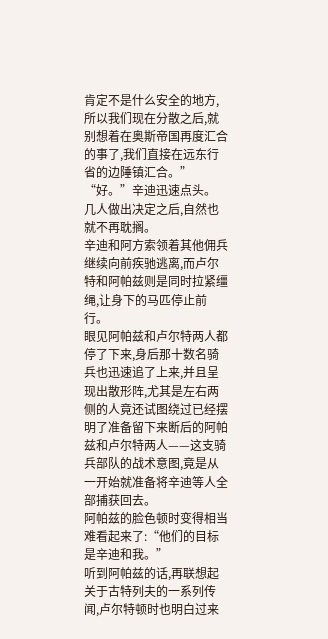肯定不是什么安全的地方,所以我们现在分散之后,就别想着在奥斯帝国再度汇合的事了,我们直接在远东行省的边陲镇汇合。”
“好。”辛迪迅速点头。
几人做出决定之后,自然也就不再耽搁。
辛迪和阿方索领着其他佣兵继续向前疾驰逃离,而卢尔特和阿帕兹则是同时拉紧缰绳,让身下的马匹停止前行。
眼见阿帕兹和卢尔特两人都停了下来,身后那十数名骑兵也迅速追了上来,并且呈现出散形阵,尤其是左右两侧的人竟还试图绕过已经摆明了准备留下来断后的阿帕兹和卢尔特两人——这支骑兵部队的战术意图,竟是从一开始就准备将辛迪等人全部捕获回去。
阿帕兹的脸色顿时变得相当难看起来了:“他们的目标是辛迪和我。”
听到阿帕兹的话,再联想起关于古特列夫的一系列传闻,卢尔特顿时也明白过来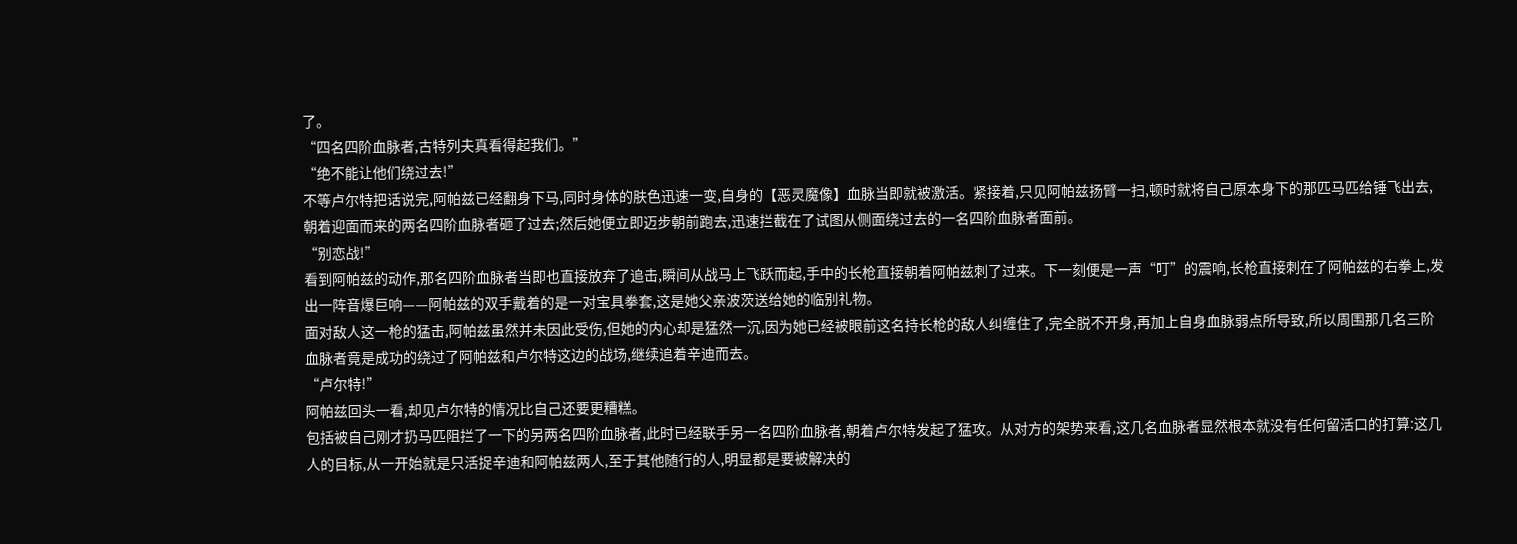了。
“四名四阶血脉者,古特列夫真看得起我们。”
“绝不能让他们绕过去!”
不等卢尔特把话说完,阿帕兹已经翻身下马,同时身体的肤色迅速一变,自身的【恶灵魔像】血脉当即就被激活。紧接着,只见阿帕兹扬臂一扫,顿时就将自己原本身下的那匹马匹给锤飞出去,朝着迎面而来的两名四阶血脉者砸了过去;然后她便立即迈步朝前跑去,迅速拦截在了试图从侧面绕过去的一名四阶血脉者面前。
“别恋战!”
看到阿帕兹的动作,那名四阶血脉者当即也直接放弃了追击,瞬间从战马上飞跃而起,手中的长枪直接朝着阿帕兹刺了过来。下一刻便是一声“叮”的震响,长枪直接刺在了阿帕兹的右拳上,发出一阵音爆巨响——阿帕兹的双手戴着的是一对宝具拳套,这是她父亲波茨送给她的临别礼物。
面对敌人这一枪的猛击,阿帕兹虽然并未因此受伤,但她的内心却是猛然一沉,因为她已经被眼前这名持长枪的敌人纠缠住了,完全脱不开身,再加上自身血脉弱点所导致,所以周围那几名三阶血脉者竟是成功的绕过了阿帕兹和卢尔特这边的战场,继续追着辛迪而去。
“卢尔特!”
阿帕兹回头一看,却见卢尔特的情况比自己还要更糟糕。
包括被自己刚才扔马匹阻拦了一下的另两名四阶血脉者,此时已经联手另一名四阶血脉者,朝着卢尔特发起了猛攻。从对方的架势来看,这几名血脉者显然根本就没有任何留活口的打算:这几人的目标,从一开始就是只活捉辛迪和阿帕兹两人,至于其他随行的人,明显都是要被解决的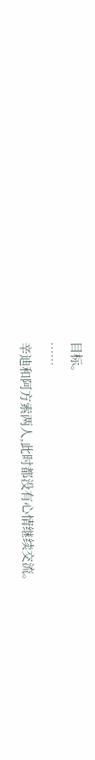目标。
……
辛迪和阿方索两人,此时都没有心情继续交流。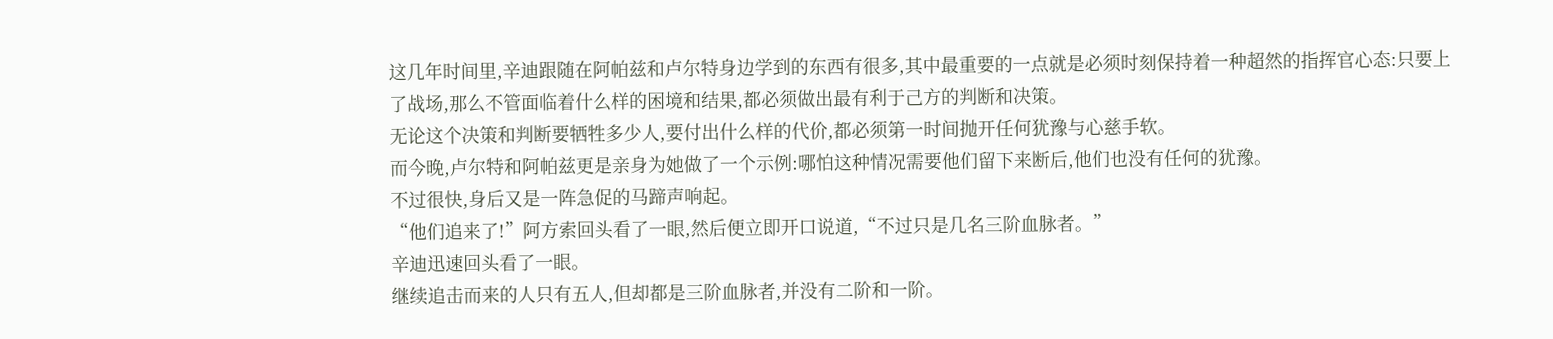这几年时间里,辛迪跟随在阿帕兹和卢尔特身边学到的东西有很多,其中最重要的一点就是必须时刻保持着一种超然的指挥官心态:只要上了战场,那么不管面临着什么样的困境和结果,都必须做出最有利于己方的判断和决策。
无论这个决策和判断要牺牲多少人,要付出什么样的代价,都必须第一时间抛开任何犹豫与心慈手软。
而今晚,卢尔特和阿帕兹更是亲身为她做了一个示例:哪怕这种情况需要他们留下来断后,他们也没有任何的犹豫。
不过很快,身后又是一阵急促的马蹄声响起。
“他们追来了!”阿方索回头看了一眼,然后便立即开口说道,“不过只是几名三阶血脉者。”
辛迪迅速回头看了一眼。
继续追击而来的人只有五人,但却都是三阶血脉者,并没有二阶和一阶。